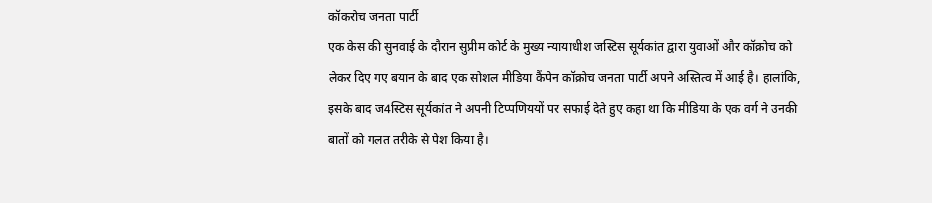कॉकरोच जनता पार्टी
एक केस की सुनवाई के दौरान सुप्रीम कोर्ट के मुख्य न्यायाधीश जस्टिस सूर्यकांत द्वारा युवाओं और कॉक्रोच को लेकर दिए गए बयान के बाद एक सोशल मीडिया कैंपेन कॉक्रोच जनता पार्टी अपने अस्तित्व में आई है। हालांकि, इसके बाद ज4स्टिस सूर्यकांत ने अपनी टिप्पणिययों पर सफाई देते हुए कहा था कि मीडिया के एक वर्ग ने उनकी बातों को गलत तरीके से पेश किया है।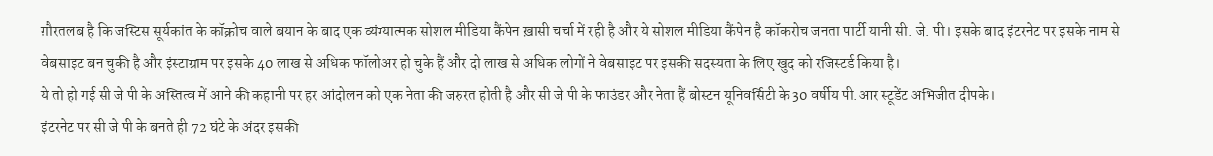ग़ौरतलब है कि जस्टिस सूर्यकांत के कॉक्रोच वाले बयान के बाद एक व्यंग्यात्मक सोशल मीडिया कैंपेन ख़ासी चर्चा में रही है और ये सोशल मीडिया कैंपेन है कॉकरोच जनता पार्टी यानी सी. जे. पी। इसके बाद इंटरनेट पर इसके नाम से वेबसाइट बन चुकी है और इंस्टाग्राम पर इसके 40 लाख से अधिक फॉलोअर हो चुके हैं और दो लाख से अधिक लोगों ने वेबसाइट पर इसकी सदस्यता के लिए खुद को रजिस्टर्ड किया है।
ये तो हो गई सी जे पी के अस्तित्व में आने की कहानी पर हर आंदोलन को एक नेता की जरुरत होती है और सी जे पी के फाउंडर और नेता हैं बोस्टन यूनिवर्सिटी के 30 वर्षीय पी.आर स्टूडेंट अभिजीत दीपके।
इंटरनेट पर सी जे पी के बनते ही 72 घंटे के अंदर इसकी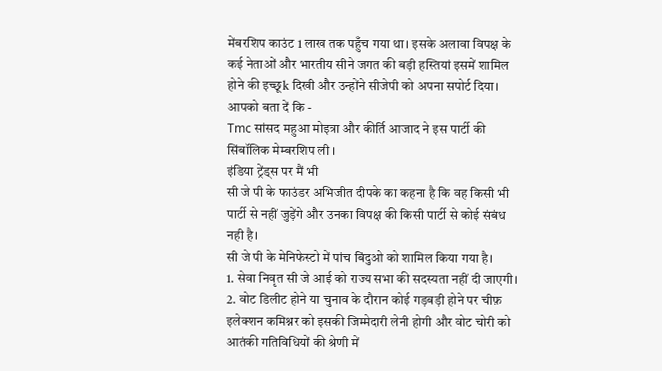मेंबरशिप काउंट 1 लाख तक पहुँच गया था। इसके अलावा विपक्ष के कई नेताओं और भारतीय सीने जगत की बड़ी हस्तियां इसमें शामिल होने की इच्छूk दिखी और उन्होंने सीजेपी को अपना सपोर्ट दिया। आपको बता दें कि -
Tmc सांसद महुआ मोइत्रा और कीर्ति आजाद ने इस पार्टी की सिंबॉलिक मेम्बरशिप ली ।
इंडिया ट्रेंड्स पर मैं भी
सी जे पी के फाउंडर अभिजीत दीपके का कहना है कि वह किसी भी पार्टी से नहीं जुड़ेंगे और उनका विपक्ष की किसी पार्टी से कोई संबंध नही है।
सी जे पी के मेनिफेस्टो में पांच बिंदुओ को शामिल किया गया है।
1. सेवा निवृत सी जे आई को राज्य सभा की सदस्यता नहीं दी जाएगी।
2. वोट डिलीट होने या चुनाव के दौरान कोई गड़बड़ी होने पर चीफ़ इलेक्शन कमिश्नर को इसकी जिम्मेदारी लेनी होगी और वोट चोरी को आतंकी गतिविधियों की श्रेणी में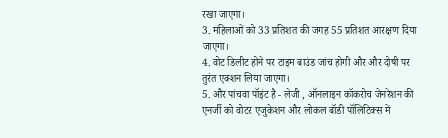रखा जाएगा।
3. महिलाओं को 33 प्रतिशत की जगह 55 प्रतिशत आरक्षण दिया जाएगा।
4. वोट डिलीट होने पर टाइम बाउंड जांच होगी और और दोषी पर तुरंत एक्शन लिया जाएगा।
5. और पांचवा पॉइंट है - लेजी , ऑनलाइन कॉकरोच जेनरेशन की एनर्जी को वोटर एजुकेशन और लोकल बॉडी पॉलिटिक्स में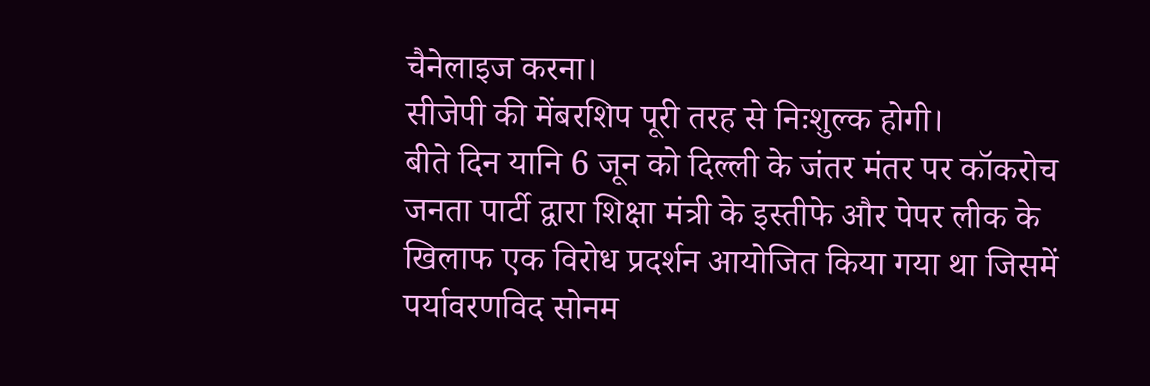चैनेलाइज करना।
सीजेपी की मेंबरशिप पूरी तरह से निःशुल्क होगी।
बीते दिन यानि 6 जून को दिल्ली के जंतर मंतर पर कॉकरोच जनता पार्टी द्वारा शिक्षा मंत्री के इस्तीफे और पेपर लीक के खिलाफ एक विरोध प्रदर्शन आयोजित किया गया था जिसमें पर्यावरणविद सोनम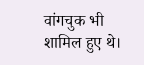वांगचुक भी शामिल हुए थे।